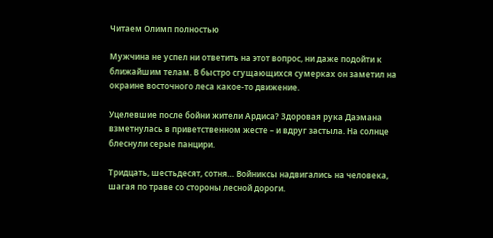Читаем Олимп полностью

Мужчина не успел ни ответить на этот вопрос, ни даже подойти к ближайшим телам. В быстро сгущающихся сумерках он заметил на окраине восточного леса какое-то движение.

Уцелевшие после бойни жители Ардиса? Здоровая рука Даэмана взметнулась в приветственном жесте – и вдруг застыла. На солнце блеснули серые панцири.

Тридцать, шестьдесят, сотня… Войниксы надвигались на человека, шагая по траве со стороны лесной дороги.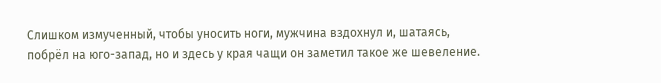Слишком измученный, чтобы уносить ноги, мужчина вздохнул и, шатаясь, побрёл на юго-запад, но и здесь у края чащи он заметил такое же шевеление.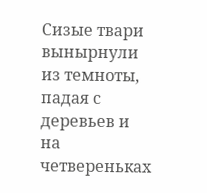Сизые твари вынырнули из темноты, падая с деревьев и на четвереньках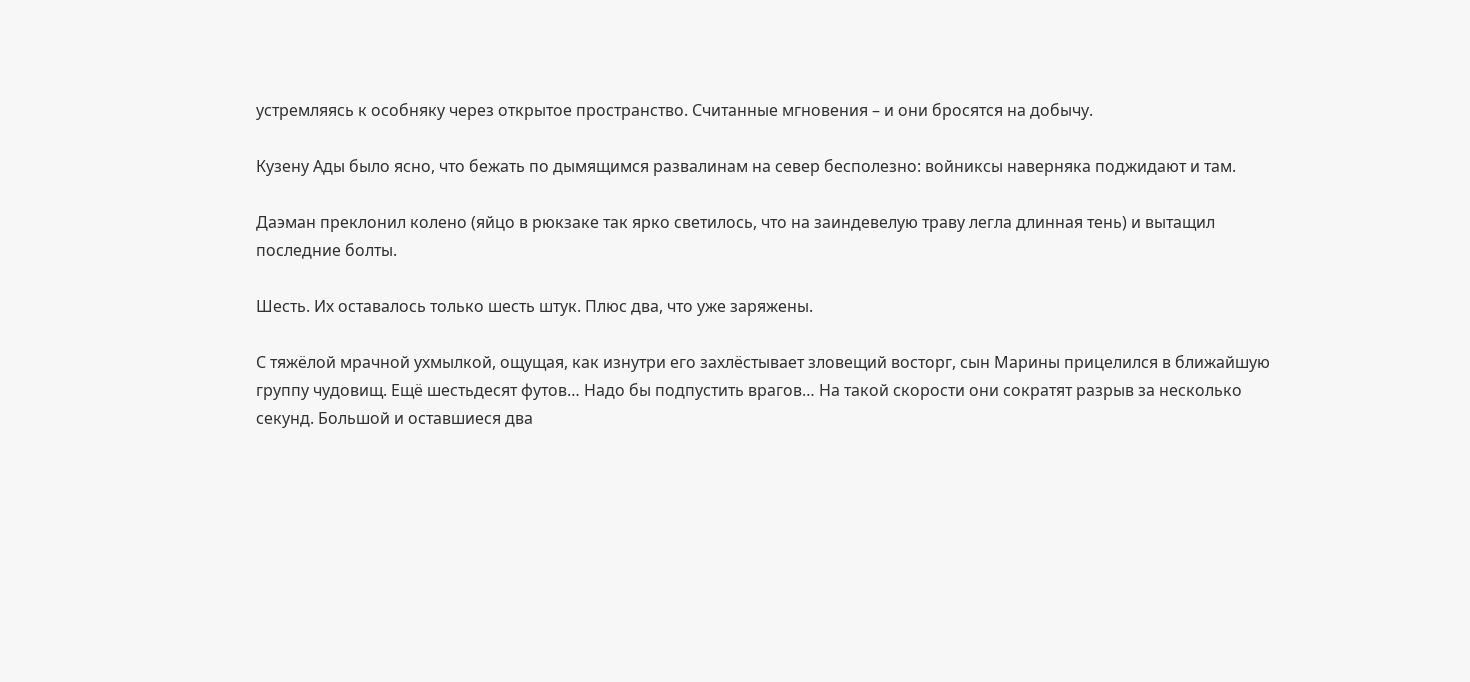устремляясь к особняку через открытое пространство. Считанные мгновения – и они бросятся на добычу.

Кузену Ады было ясно, что бежать по дымящимся развалинам на север бесполезно: войниксы наверняка поджидают и там.

Даэман преклонил колено (яйцо в рюкзаке так ярко светилось, что на заиндевелую траву легла длинная тень) и вытащил последние болты.

Шесть. Их оставалось только шесть штук. Плюс два, что уже заряжены.

С тяжёлой мрачной ухмылкой, ощущая, как изнутри его захлёстывает зловещий восторг, сын Марины прицелился в ближайшую группу чудовищ. Ещё шестьдесят футов… Надо бы подпустить врагов… На такой скорости они сократят разрыв за несколько секунд. Большой и оставшиеся два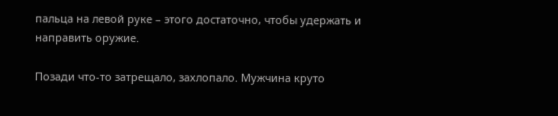пальца на левой руке – этого достаточно, чтобы удержать и направить оружие.

Позади что-то затрещало, захлопало. Мужчина круто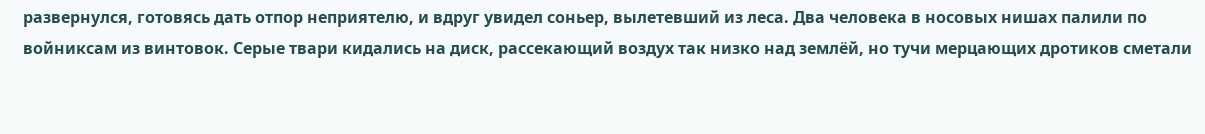развернулся, готовясь дать отпор неприятелю, и вдруг увидел соньер, вылетевший из леса. Два человека в носовых нишах палили по войниксам из винтовок. Серые твари кидались на диск, рассекающий воздух так низко над землёй, но тучи мерцающих дротиков сметали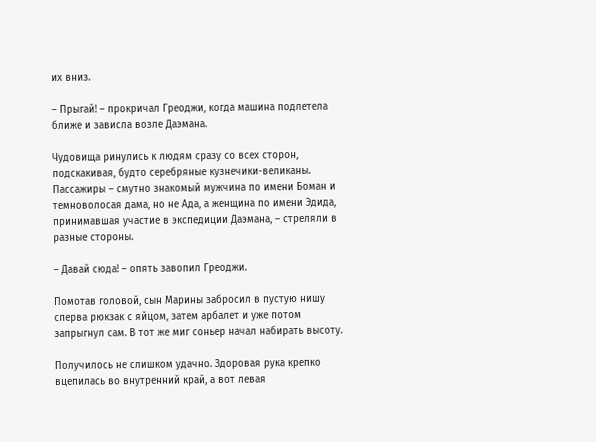их вниз.

– Прыгай! – прокричал Греоджи, когда машина подлетела ближе и зависла возле Даэмана.

Чудовища ринулись к людям сразу со всех сторон, подскакивая, будто серебряные кузнечики-великаны. Пассажиры – смутно знакомый мужчина по имени Боман и темноволосая дама, но не Ада, а женщина по имени Эдида, принимавшая участие в экспедиции Даэмана, – стреляли в разные стороны.

– Давай сюда! – опять завопил Греоджи.

Помотав головой, сын Марины забросил в пустую нишу сперва рюкзак с яйцом, затем арбалет и уже потом запрыгнул сам. В тот же миг соньер начал набирать высоту.

Получилось не слишком удачно. Здоровая рука крепко вцепилась во внутренний край, а вот левая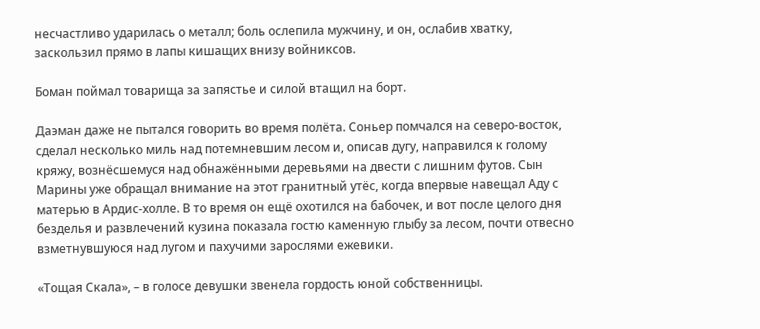несчастливо ударилась о металл; боль ослепила мужчину, и он, ослабив хватку, заскользил прямо в лапы кишащих внизу войниксов.

Боман поймал товарища за запястье и силой втащил на борт.

Даэман даже не пытался говорить во время полёта. Соньер помчался на северо-восток, сделал несколько миль над потемневшим лесом и, описав дугу, направился к голому кряжу, вознёсшемуся над обнажёнными деревьями на двести с лишним футов. Сын Марины уже обращал внимание на этот гранитный утёс, когда впервые навещал Аду с матерью в Ардис-холле. В то время он ещё охотился на бабочек, и вот после целого дня безделья и развлечений кузина показала гостю каменную глыбу за лесом, почти отвесно взметнувшуюся над лугом и пахучими зарослями ежевики.

«Тощая Скала», – в голосе девушки звенела гордость юной собственницы.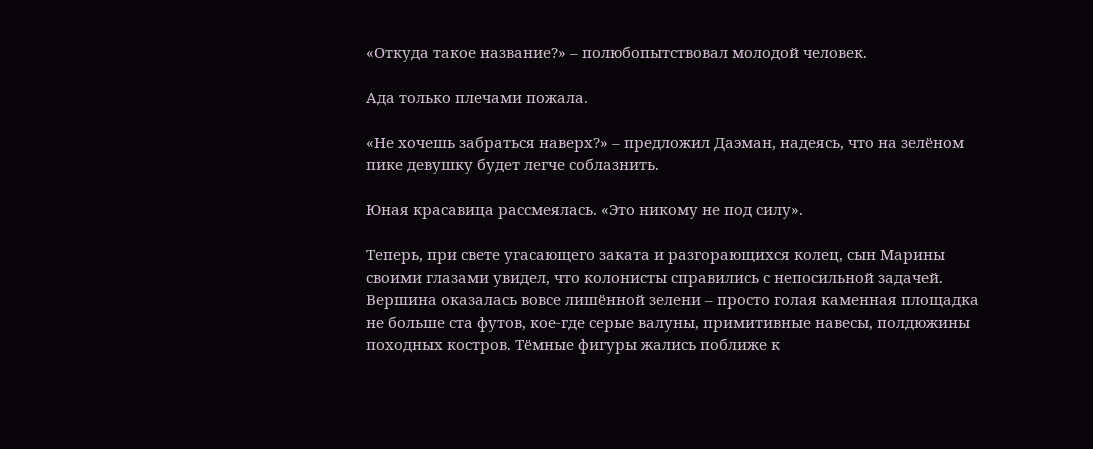«Откуда такое название?» – полюбопытствовал молодой человек.

Ада только плечами пожала.

«Не хочешь забраться наверх?» – предложил Даэман, надеясь, что на зелёном пике девушку будет легче соблазнить.

Юная красавица рассмеялась. «Это никому не под силу».

Теперь, при свете угасающего заката и разгорающихся колец, сын Марины своими глазами увидел, что колонисты справились с непосильной задачей. Вершина оказалась вовсе лишённой зелени – просто голая каменная площадка не больше ста футов, кое-где серые валуны, примитивные навесы, полдюжины походных костров. Тёмные фигуры жались поближе к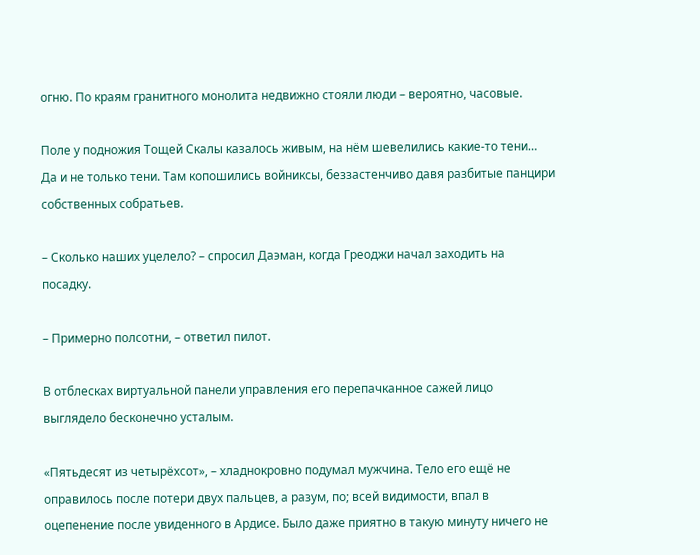огню. По краям гранитного монолита недвижно стояли люди – вероятно, часовые.

Поле у подножия Тощей Скалы казалось живым, на нём шевелились какие-то тени… Да и не только тени. Там копошились войниксы, беззастенчиво давя разбитые панцири собственных собратьев.

– Сколько наших уцелело? – спросил Даэман, когда Греоджи начал заходить на посадку.

– Примерно полсотни, – ответил пилот.

В отблесках виртуальной панели управления его перепачканное сажей лицо выглядело бесконечно усталым.

«Пятьдесят из четырёхсот», – хладнокровно подумал мужчина. Тело его ещё не оправилось после потери двух пальцев, а разум, по; всей видимости, впал в оцепенение после увиденного в Ардисе. Было даже приятно в такую минуту ничего не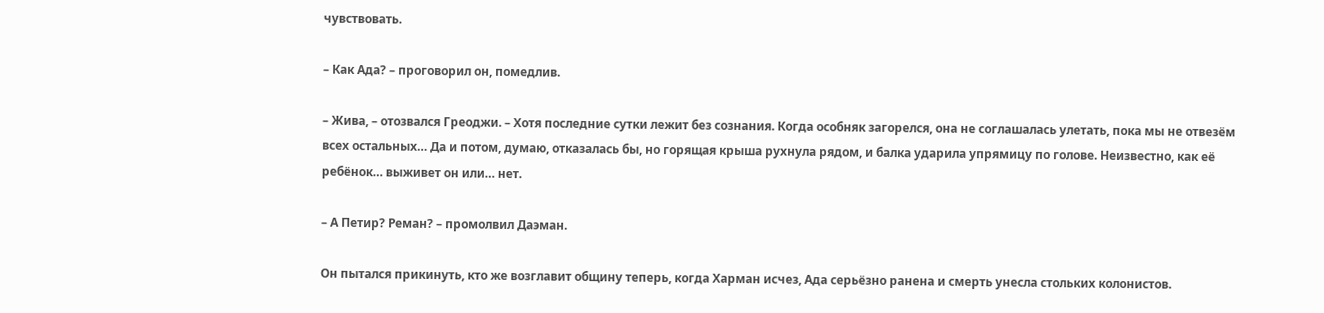чувствовать.

– Как Ада? – проговорил он, помедлив.

– Жива, – отозвался Греоджи. – Хотя последние сутки лежит без сознания. Когда особняк загорелся, она не соглашалась улетать, пока мы не отвезём всех остальных… Да и потом, думаю, отказалась бы, но горящая крыша рухнула рядом, и балка ударила упрямицу по голове. Неизвестно, как её ребёнок… выживет он или… нет.

– А Петир? Реман? – промолвил Даэман.

Он пытался прикинуть, кто же возглавит общину теперь, когда Харман исчез, Ада серьёзно ранена и смерть унесла стольких колонистов.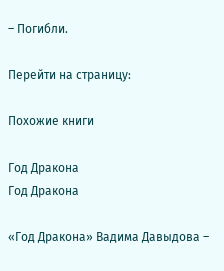– Погибли.

Перейти на страницу:

Похожие книги

Год Дракона
Год Дракона

«Год Дракона» Вадима Давыдова –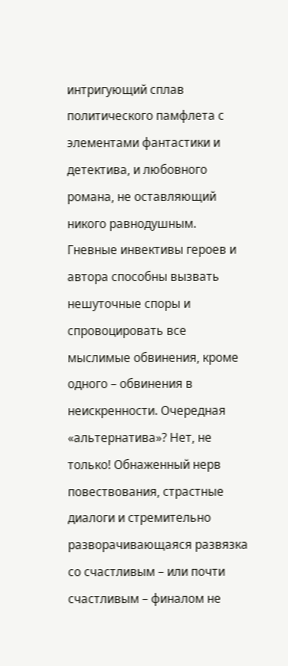интригующий сплав политического памфлета с элементами фантастики и детектива, и любовного романа, не оставляющий никого равнодушным. Гневные инвективы героев и автора способны вызвать нешуточные споры и спровоцировать все мыслимые обвинения, кроме одного – обвинения в неискренности. Очередная «альтернатива»? Нет, не только! Обнаженный нерв повествования, страстные диалоги и стремительно разворачивающаяся развязка со счастливым – или почти счастливым – финалом не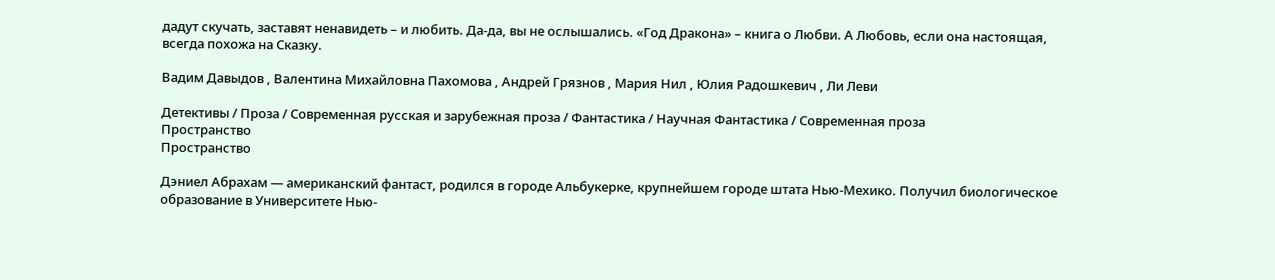дадут скучать, заставят ненавидеть – и любить. Да-да, вы не ослышались. «Год Дракона» – книга о Любви. А Любовь, если она настоящая, всегда похожа на Сказку.

Вадим Давыдов , Валентина Михайловна Пахомова , Андрей Грязнов , Мария Нил , Юлия Радошкевич , Ли Леви

Детективы / Проза / Современная русская и зарубежная проза / Фантастика / Научная Фантастика / Современная проза
Пространство
Пространство

Дэниел Абрахам — американский фантаст, родился в городе Альбукерке, крупнейшем городе штата Нью-Мехико. Получил биологическое образование в Университете Нью-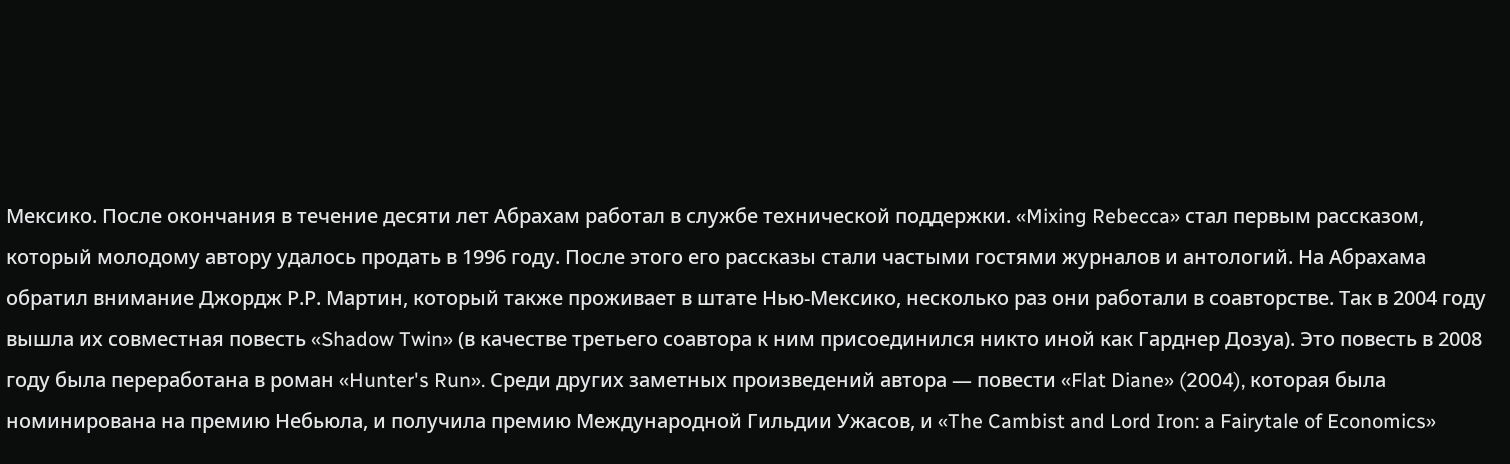Мексико. После окончания в течение десяти лет Абрахам работал в службе технической поддержки. «Mixing Rebecca» стал первым рассказом, который молодому автору удалось продать в 1996 году. После этого его рассказы стали частыми гостями журналов и антологий. На Абрахама обратил внимание Джордж Р.Р. Мартин, который также проживает в штате Нью-Мексико, несколько раз они работали в соавторстве. Так в 2004 году вышла их совместная повесть «Shadow Twin» (в качестве третьего соавтора к ним присоединился никто иной как Гарднер Дозуа). Это повесть в 2008 году была переработана в роман «Hunter's Run». Среди других заметных произведений автора — повести «Flat Diane» (2004), которая была номинирована на премию Небьюла, и получила премию Международной Гильдии Ужасов, и «The Cambist and Lord Iron: a Fairytale of Economics»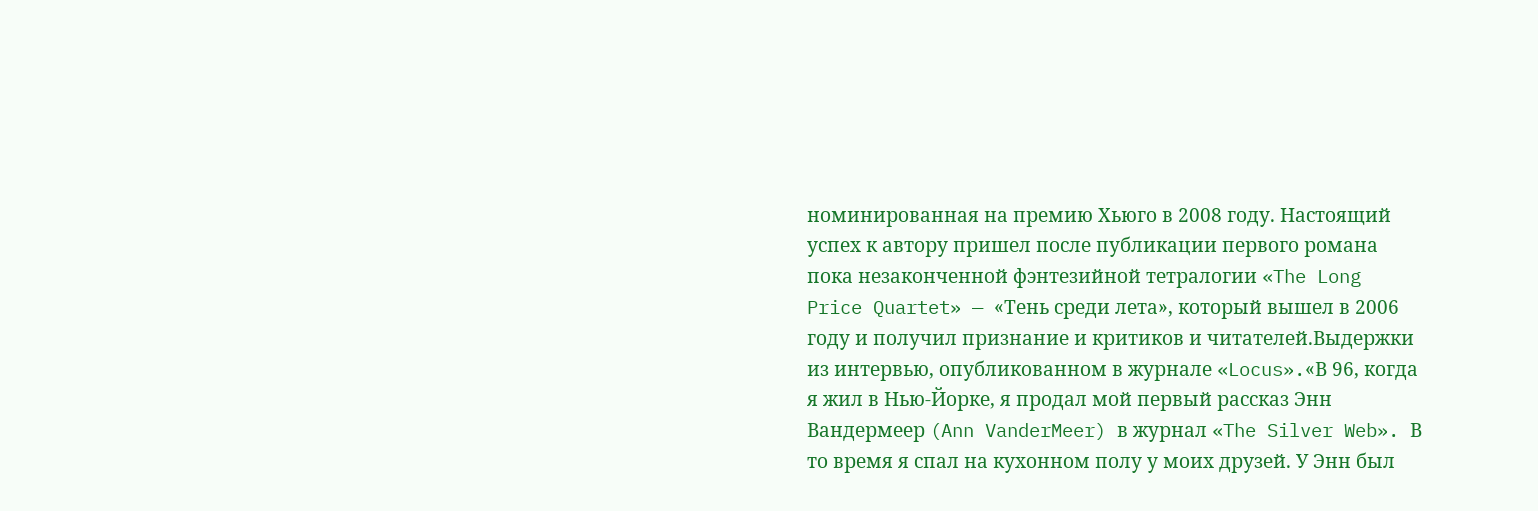номинированная на премию Хьюго в 2008 году. Настоящий успех к автору пришел после публикации первого романа пока незаконченной фэнтезийной тетралогии «The Long Price Quartet» — «Тень среди лета», который вышел в 2006 году и получил признание и критиков и читателей.Выдержки из интервью, опубликованном в журнале «Locus».«В 96, когда я жил в Нью-Йорке, я продал мой первый рассказ Энн Вандермеер (Ann VanderMeer) в журнал «The Silver Web». В то время я спал на кухонном полу у моих друзей. У Энн был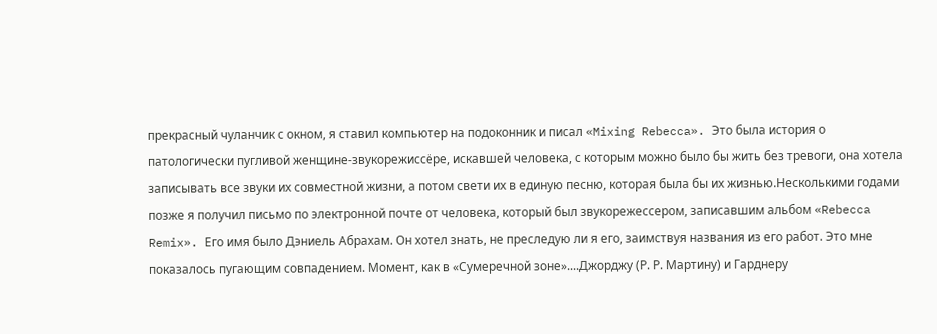прекрасный чуланчик с окном, я ставил компьютер на подоконник и писал «Mixing Rebecca». Это была история о патологически пугливой женщине-звукорежиссёре, искавшей человека, с которым можно было бы жить без тревоги, она хотела записывать все звуки их совместной жизни, а потом свети их в единую песню, которая была бы их жизнью.Несколькими годами позже я получил письмо по электронной почте от человека, который был звукорежессером, записавшим альбом «Rebecca Remix». Его имя было Дэниель Абрахам. Он хотел знать, не преследую ли я его, заимствуя названия из его работ. Это мне показалось пугающим совпадением. Момент, как в «Сумеречной зоне»....Джорджу (Р. Р. Мартину) и Гарднеру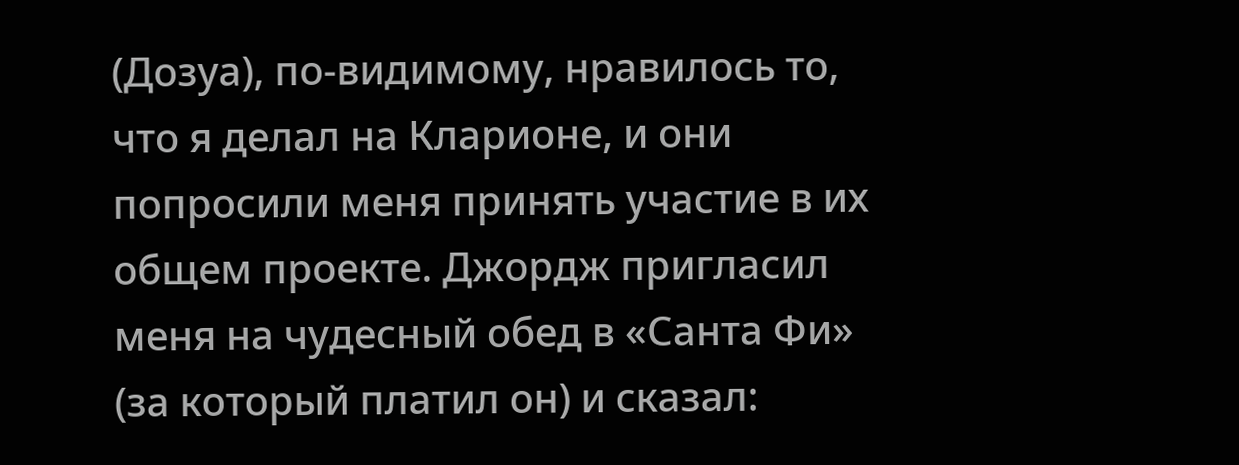(Дозуа), по-видимому, нравилось то, что я делал на Кларионе, и они попросили меня принять участие в их общем проекте. Джордж пригласил меня на чудесный обед в «Санта Фи» (за который платил он) и сказал: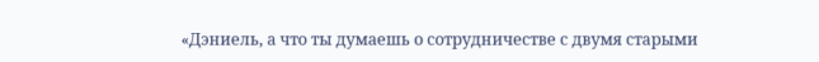«Дэниель, а что ты думаешь о сотрудничестве с двумя старыми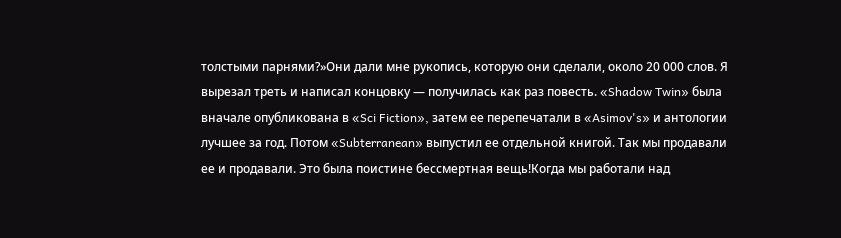толстыми парнями?»Они дали мне рукопись, которую они сделали, около 20 000 слов. Я вырезал треть и написал концовку — получилась как раз повесть. «Shadow Twin» была вначале опубликована в «Sci Fiction», затем ее перепечатали в «Asimov's» и антологии лучшее за год. Потом «Subterranean» выпустил ее отдельной книгой. Так мы продавали ее и продавали. Это была поистине бессмертная вещь!Когда мы работали над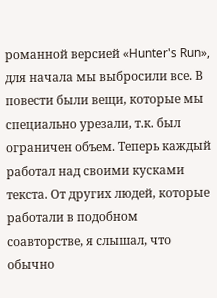романной версией «Hunter's Run», для начала мы выбросили все. В повести были вещи, которые мы специально урезали, т.к. был ограничен объем. Теперь каждый работал над своими кусками текста. От других людей, которые работали в подобном соавторстве, я слышал, что обычно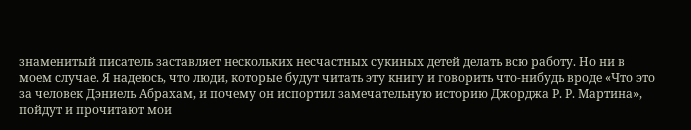знаменитый писатель заставляет нескольких несчастных сукиных детей делать всю работу. Но ни в моем случае. Я надеюсь, что люди, которые будут читать эту книгу и говорить что-нибудь вроде «Что это за человек Дэниель Абрахам, и почему он испортил замечательную историю Джорджа Р. Р. Мартина», пойдут и прочитают мои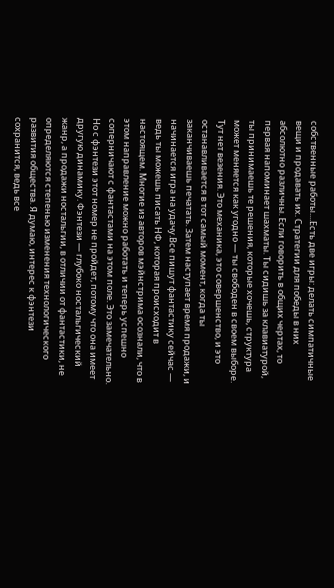собственные работы....Есть две игры: делать симпатичные вещи и продавать их. Стратегии для победы в них абсолютно различны. Если говорить в общих чертах, то первая напоминает шахматы. Ты сидишь за клавиатурой, ты принимаешь те решения, которые хочешь, структура может меняется как угодно — ты свободен в своем выборе. Тут нет везения. Это механика, это совершенство, и это останавливается в тот самый момент, когда ты заканчиваешь печатать. Затем наступает время продажи, и начинается игра на удачу.Все пишут фантастику сейчас — ведь ты можешь писать НФ, которая происходит в настоящем. Многие из авторов мэйнстрима осознали, что в этом направление можно работать и теперь успешно соперничают с фантастами на этом поле. Это замечательно. Но с фэнтези этот номер не пройдет, потому что она имеет другую динамику. Фэнтези — глубоко ностальгический жанр, а продажи ностальгии, в отличии от фантастики, не определяются степенью изменения технологического развития общества. Я думаю, интерес к фэнтези сохранится, ведь все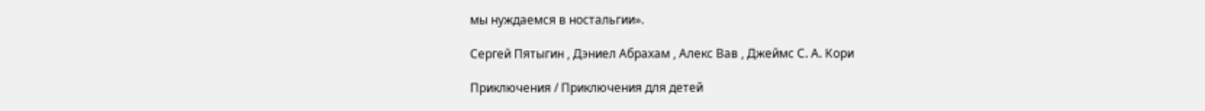мы нуждаемся в ностальгии».

Сергей Пятыгин , Дэниел Абрахам , Алекс Вав , Джеймс С. А. Кори

Приключения / Приключения для детей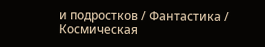и подростков / Фантастика / Космическая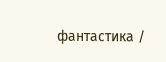фантастика /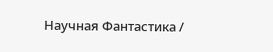Научная Фантастика /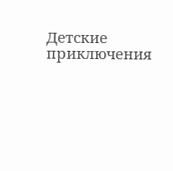Детские приключения